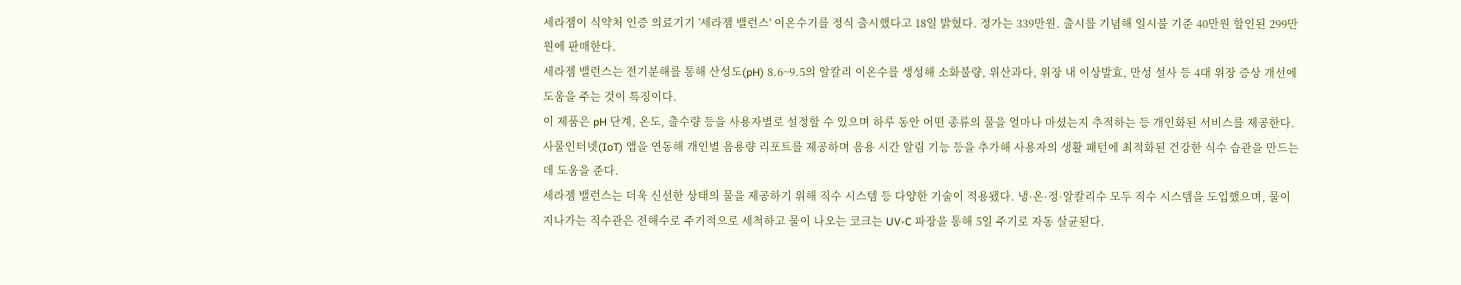세라젬이 식약처 인증 의료기기 '세라젬 밸런스' 이온수기를 정식 출시했다고 18일 밝혔다. 정가는 339만원. 출시를 기념해 일시불 기준 40만원 할인된 299만원에 판매한다.
세라젬 밸런스는 전기분해를 통해 산성도(pH) 8.6~9.5의 알칼리 이온수를 생성해 소화불량, 위산과다, 위장 내 이상발효, 만성 설사 등 4대 위장 증상 개선에 도움을 주는 것이 특징이다.
이 제품은 pH 단계, 온도, 출수량 등을 사용자별로 설정할 수 있으며 하루 동안 어떤 종류의 물을 얼마나 마셨는지 추적하는 등 개인화된 서비스를 제공한다. 사물인터넷(IoT) 앱을 연동해 개인별 음용량 리포트를 제공하며 음용 시간 알림 기능 등을 추가해 사용자의 생활 패턴에 최적화된 건강한 식수 습관을 만드는 데 도움을 준다.
세라젬 밸런스는 더욱 신선한 상태의 물을 제공하기 위해 직수 시스템 등 다양한 기술이 적용됐다. 냉·온·정·알칼리수 모두 직수 시스템을 도입했으며, 물이 지나가는 직수관은 전해수로 주기적으로 세척하고 물이 나오는 코크는 UV-C 파장을 통해 5일 주기로 자동 살균된다.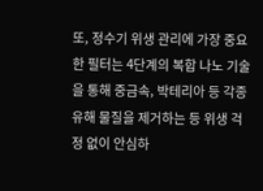또, 정수기 위생 관리에 가장 중요한 필터는 4단계의 복합 나노 기술을 통해 중금속, 박테리아 등 각종 유해 물질을 제거하는 등 위생 걱정 없이 안심하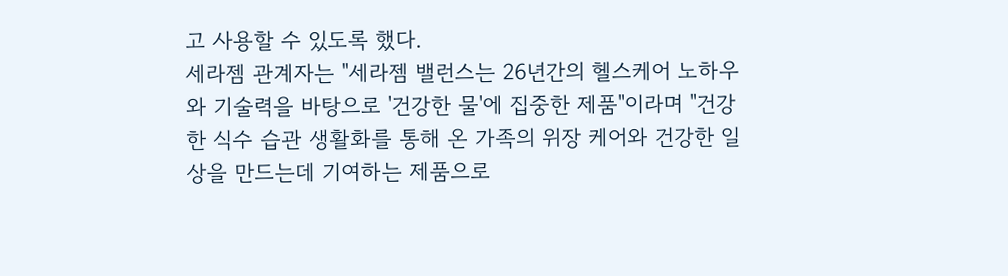고 사용할 수 있도록 했다.
세라젬 관계자는 "세라젬 밸런스는 26년간의 헬스케어 노하우와 기술력을 바탕으로 '건강한 물'에 집중한 제품"이라며 "건강한 식수 습관 생활화를 통해 온 가족의 위장 케어와 건강한 일상을 만드는데 기여하는 제품으로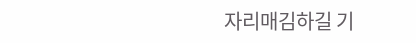자리매김하길 기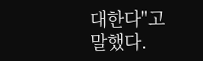대한다"고 말했다.